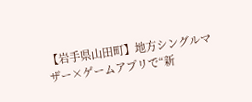【岩手県山田町】地方シングルマザー×ゲームアプリで“新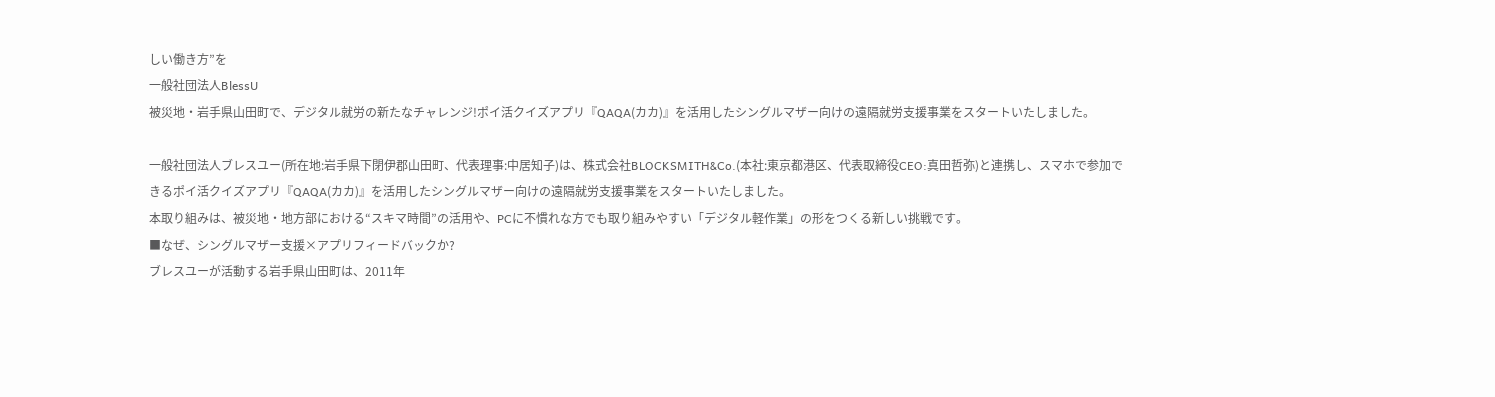しい働き方”を
一般社団法人BlessU
被災地・岩手県山田町で、デジタル就労の新たなチャレンジ!ポイ活クイズアプリ『QAQA(カカ)』を活用したシングルマザー向けの遠隔就労支援事業をスタートいたしました。

一般社団法人ブレスユー(所在地:岩手県下閉伊郡山田町、代表理事:中居知子)は、株式会社BLOCKSMITH&Co.(本社:東京都港区、代表取締役CEO:真田哲弥)と連携し、スマホで参加できるポイ活クイズアプリ『QAQA(カカ)』を活用したシングルマザー向けの遠隔就労支援事業をスタートいたしました。
本取り組みは、被災地・地方部における“スキマ時間”の活用や、PCに不慣れな方でも取り組みやすい「デジタル軽作業」の形をつくる新しい挑戦です。
■なぜ、シングルマザー支援×アプリフィードバックか?
ブレスユーが活動する岩手県山田町は、2011年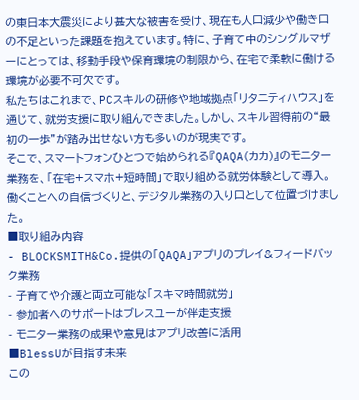の東日本大震災により甚大な被害を受け、現在も人口減少や働き口の不足といった課題を抱えています。特に、子育て中のシングルマザーにとっては、移動手段や保育環境の制限から、在宅で柔軟に働ける環境が必要不可欠です。
私たちはこれまで、PCスキルの研修や地域拠点「リタニティハウス」を通じて、就労支援に取り組んできました。しかし、スキル習得前の“最初の一歩”が踏み出せない方も多いのが現実です。
そこで、スマートフォンひとつで始められる『QAQA(カカ)』のモニター業務を、「在宅+スマホ+短時間」で取り組める就労体験として導入。働くことへの自信づくりと、デジタル業務の入り口として位置づけました。
■取り組み内容
- BLOCKSMITH&Co.提供の「QAQA」アプリのプレイ&フィードバック業務
- 子育てや介護と両立可能な「スキマ時間就労」
- 参加者へのサポートはブレスユーが伴走支援
- モニター業務の成果や意見はアプリ改善に活用
■BlessUが目指す未来
この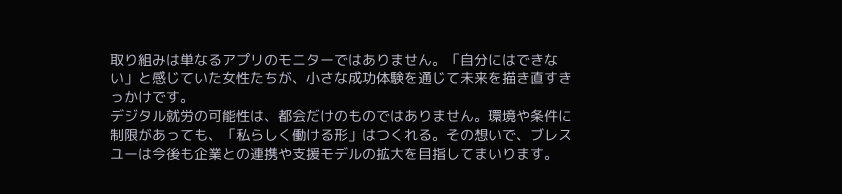取り組みは単なるアプリのモニターではありません。「自分にはできない」と感じていた女性たちが、小さな成功体験を通じて未来を描き直すきっかけです。
デジタル就労の可能性は、都会だけのものではありません。環境や条件に制限があっても、「私らしく働ける形」はつくれる。その想いで、ブレスユーは今後も企業との連携や支援モデルの拡大を目指してまいります。